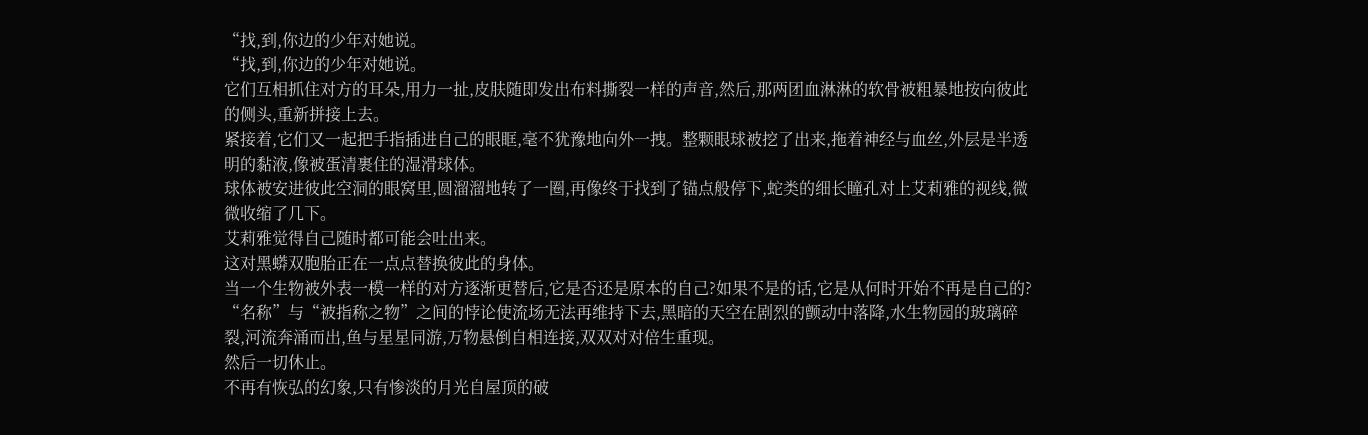“找,到,你边的少年对她说。
“找,到,你边的少年对她说。
它们互相抓住对方的耳朵,用力一扯,皮肤随即发出布料撕裂一样的声音,然后,那两团血淋淋的软骨被粗暴地按向彼此的侧头,重新拼接上去。
紧接着,它们又一起把手指插进自己的眼眶,毫不犹豫地向外一拽。整颗眼球被挖了出来,拖着神经与血丝,外层是半透明的黏液,像被蛋清裹住的湿滑球体。
球体被安进彼此空洞的眼窝里,圆溜溜地转了一圈,再像终于找到了锚点般停下,蛇类的细长瞳孔对上艾莉雅的视线,微微收缩了几下。
艾莉雅觉得自己随时都可能会吐出来。
这对黑蟒双胞胎正在一点点替换彼此的身体。
当一个生物被外表一模一样的对方逐渐更替后,它是否还是原本的自己?如果不是的话,它是从何时开始不再是自己的?
“名称”与“被指称之物”之间的悖论使流场无法再维持下去,黑暗的天空在剧烈的颤动中落降,水生物园的玻璃碎裂,河流奔涌而出,鱼与星星同游,万物悬倒自相连接,双双对对倍生重现。
然后一切休止。
不再有恢弘的幻象,只有惨淡的月光自屋顶的破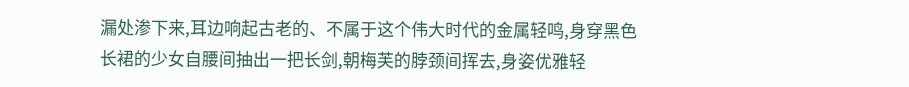漏处渗下来,耳边响起古老的、不属于这个伟大时代的金属轻鸣,身穿黑色长裙的少女自腰间抽出一把长剑,朝梅芙的脖颈间挥去,身姿优雅轻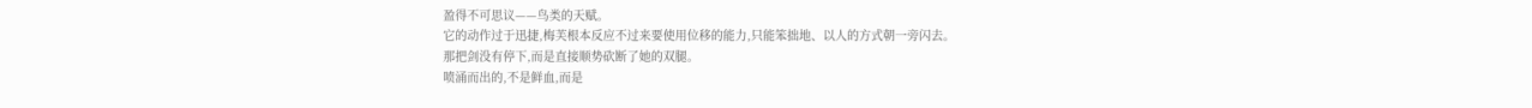盈得不可思议——鸟类的天赋。
它的动作过于迅捷,梅芙根本反应不过来要使用位移的能力,只能笨拙地、以人的方式朝一旁闪去。
那把剑没有停下,而是直接顺势砍断了她的双腿。
喷涌而出的,不是鲜血,而是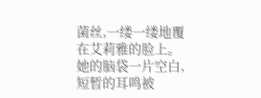菌丝,一缕一缕地覆在艾莉雅的脸上。她的脑袋一片空白,短暂的耳鸣被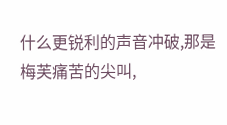什么更锐利的声音冲破,那是梅芙痛苦的尖叫,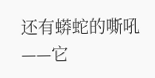还有蟒蛇的嘶吼——它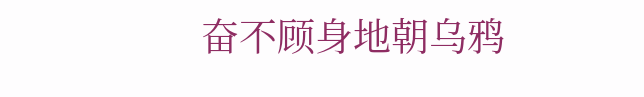奋不顾身地朝乌鸦